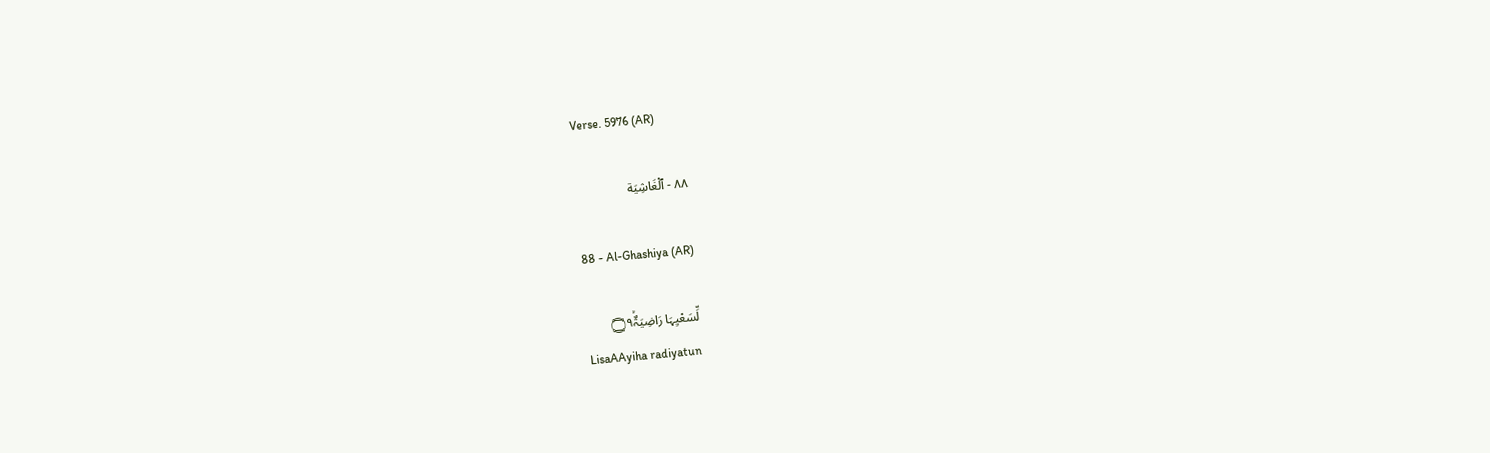Verse. 5976 (AR)

٨٨ - ٱلْغَاشِيَة

88 - Al-Ghashiya (AR)

لِّسَعْيِہَا رَاضِيَۃٌ۝۹ۙ
LisaAAyiha radiyatun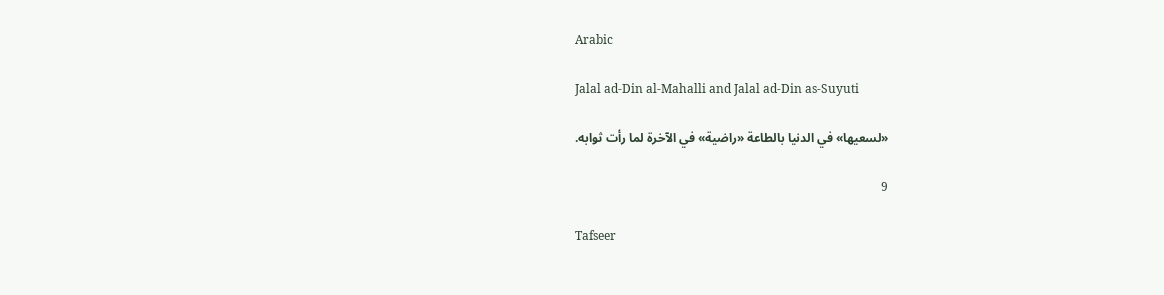Arabic

Jalal ad-Din al-Mahalli and Jalal ad-Din as-Suyuti

«لسعيها» في الدنيا بالطاعة «راضية» في الآخرة لما رأت ثوابه.

9

Tafseer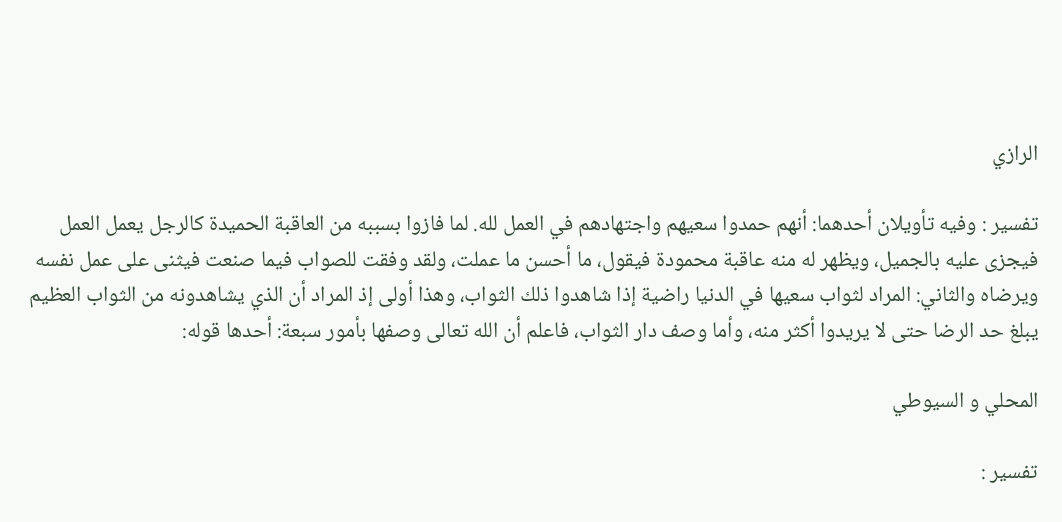الرازي

تفسير : وفيه تأويلان أحدهما: أنهم حمدوا سعيهم واجتهادهم في العمل لله. لما فازوا بسببه من العاقبة الحميدة كالرجل يعمل العمل فيجزى عليه بالجميل، ويظهر له منه عاقبة محمودة فيقول، ما أحسن ما عملت، ولقد وفقت للصواب فيما صنعت فيثنى على عمل نفسه ويرضاه والثاني: المراد لثواب سعيها في الدنيا راضية إذا شاهدوا ذلك الثواب، وهذا أولى إذ المراد أن الذي يشاهدونه من الثواب العظيم يبلغ حد الرضا حتى لا يريدوا أكثر منه، وأما وصف دار الثواب، فاعلم أن الله تعالى وصفها بأمور سبعة: أحدها قوله:

المحلي و السيوطي

تفسير :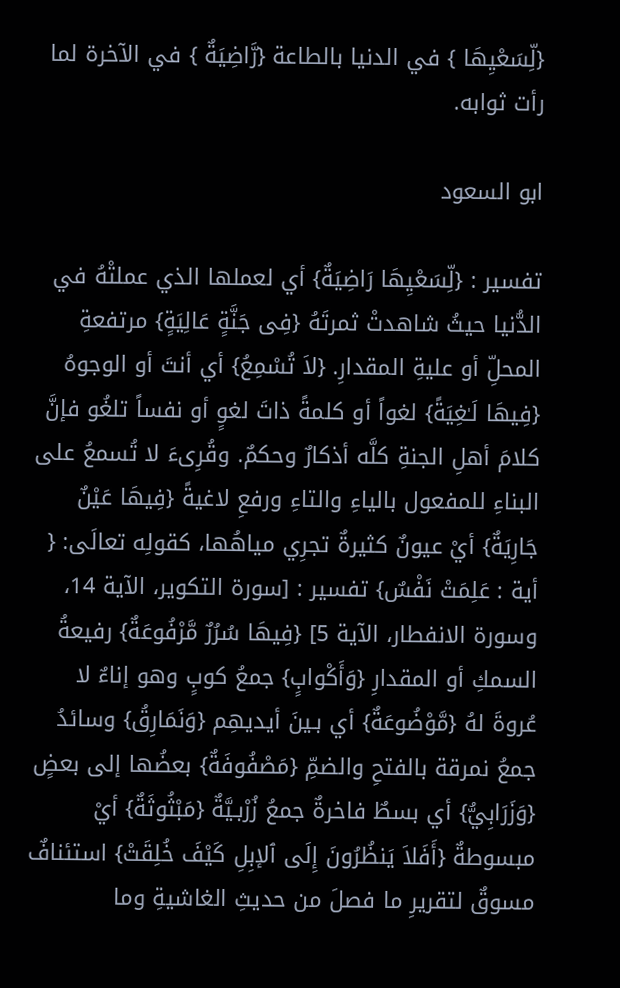{لِّسَعْيِهَا } في الدنيا بالطاعة {رَّاضِيَةٌ } في الآخرة لما رأت ثوابه.

ابو السعود

تفسير : {لِّسَعْيِهَا رَاضِيَةٌ} أي لعملها الذي عملتْهُ في الدُّنيا حيثُ شاهدتْ ثمرتَهُ {فِى جَنَّةٍ عَالِيَةٍ} مرتفعةِ المحلِّ أو عليةِ المقدارِ. {لاَ تُسْمِعُ} أي أنتَ أو الوجوهُ {فِيهَا لَـٰغِيَةً} لغواً أو كلمةً ذاتَ لغوٍ أو نفساً تلغُو فإنَّ كلامَ أهلِ الجنةِ كلَّه أذكارٌ وحكمٌ. وقُرِىءَ لا تُسمعُ على البناءِ للمفعول بالياءِ والتاءِ ورفعِ لاغيةً {فِيهَا عَيْنٌ جَارِيَةٌ} أيْ عيونٌ كثيرةٌ تجرِي مياهُها، كقولِه تعالَى: { أية : عَلِمَتْ نَفْسٌ} تفسير : [سورة التكوير، الآية 14، وسورة الانفطار، الآية 5] {فِيهَا سُرُرٌ مَّرْفُوعَةٌ} رفيعةُ السمكِ أو المقدارِ {وَأَكْوابٍ} جمعُ كوبٍ وهو إناءٌ لا عُروةَ لهُ {مَّوْضُوعَةٌ} أي بـينَ أيديهِم {وَنَمَارِقُ} وسائدُ جمعُ نمرقة بالفتحِ والضمِّ {مَصْفُوفَةٌ} بعضُها إلى بعضٍ {وَزَرَابِيُّ} أي بسطٌ فاخرةٌ جمعُ زُرْبـيَّةٌ {مَبْثُوثَةٌ} أيْ مبسوطةٌ {أَفَلاَ يَنظُرُونَ إِلَى ٱلإبِلِ كَيْفَ خُلِقَتْ} استئنافٌ مسوقٌ لتقريرِ ما فصلَ من حديثِ الغاشيةِ وما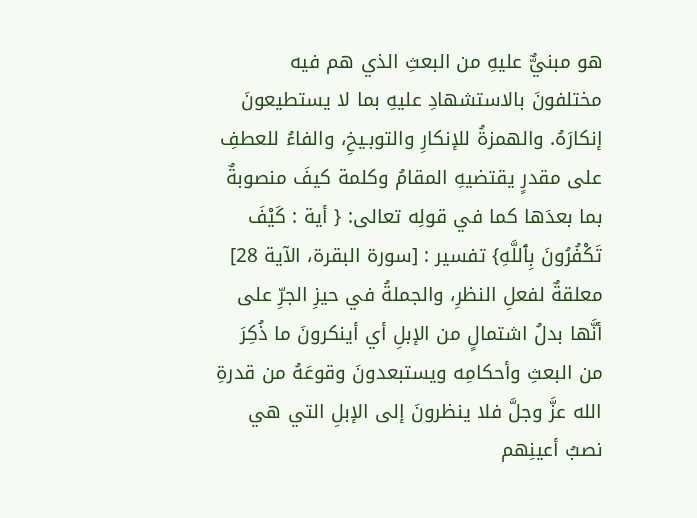هو مبنيٌّ عليهِ من البعثِ الذي هم فيه مختلفونَ بالاستشهادِ عليهِ بما لا يستطيعونَ إنكارَهُ. والهمزةُ للإنكارِ والتوبـيخِ، والفاءُ للعطفِ على مقدرٍ يقتضيهِ المقامُ وكلمة كيفَ منصوبةٌ بما بعدَها كما في قولِه تعالى: { أية : كَيْفَ تَكْفُرُونَ بِٱللَّهِ} تفسير : [سورة البقرة، الآية 28] معلقةٌ لفعلِ النظرِ، والجملةُ في حيزِ الجرِّ على أنَّها بدلُ اشتمالٍ من الإبلِ أي أينكرونَ ما ذُكِرَ من البعثِ وأحكامِه ويستبعدونَ وقوعَهُ من قدرةِ الله عزَّ وجلَّ فلا ينظرونَ إلى الإبلِ التي هي نصبُ أعينِهم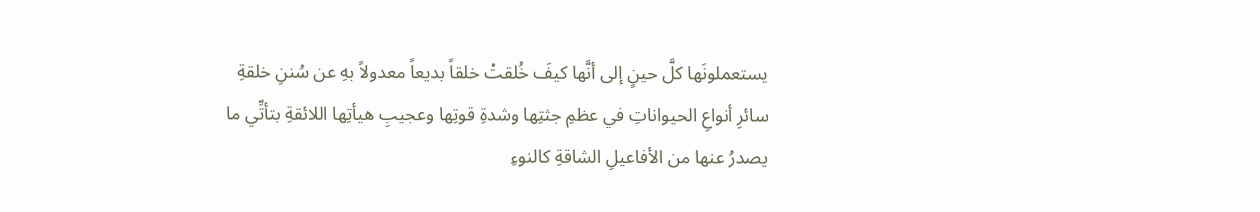يستعملونَها كلَّ حينٍ إلى أنَّها كيفَ خُلقتْ خلقاً بديعاً معدولاً بهِ عن سُننِ خلقةِ سائرِ أنواعِ الحيواناتِ في عظمِ جثتِها وشدةِ قوتِها وعجيبِ هيأتِها اللائقةِ بتأتِّي ما يصدرُ عنها من الأفاعيلِ الشاقةِ كالنوءِ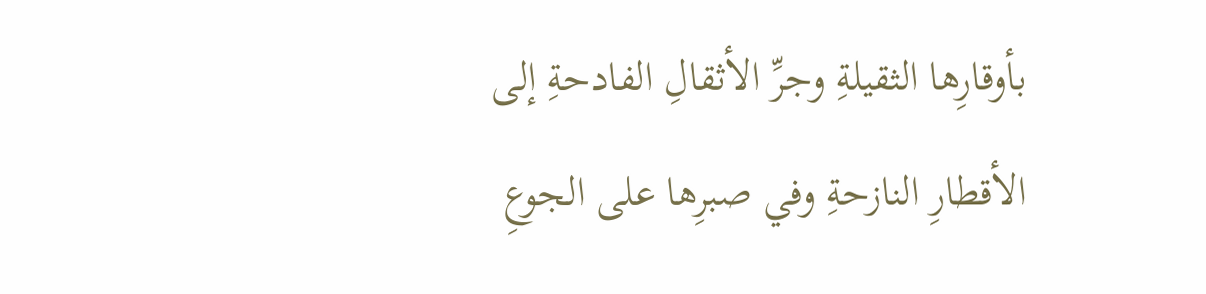بأوقارِها الثقيلةِ وجرِّ الأثقالِ الفادحةِ إلى الأقطارِ النازحةِ وفي صبرِها على الجوعِ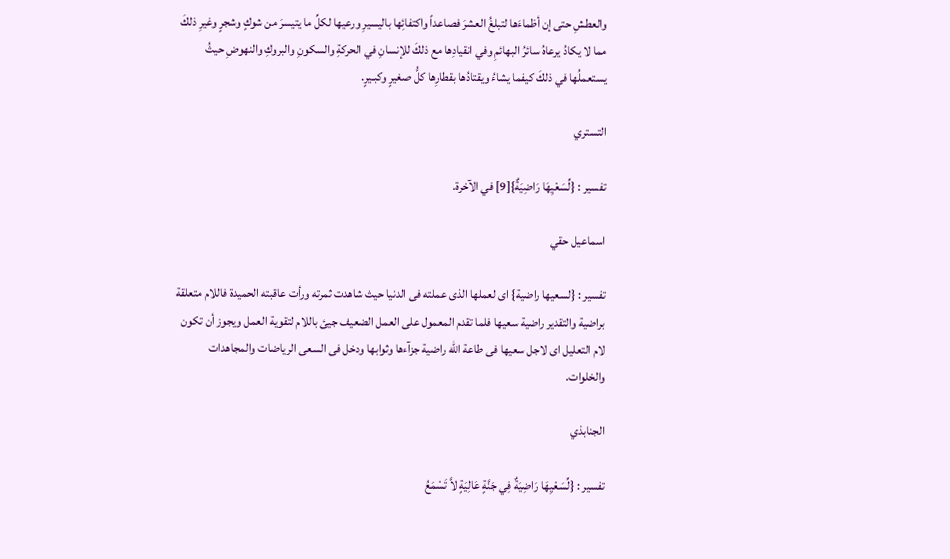والعطشِ حتى إن أظماءَها لتبلغُ العشرَ فصاعداً واكتفائِها باليسيرِ ورعيها لكلِّ ما يتيسرَ من شوكٍ وشجرٍ وغيرِ ذلكَ مما لا يكادُ يرعاهُ سائرُ البهائمِ وفي انقيادِها مع ذلكَ للإنسانِ في الحركةِ والسكونِ والبروكِ والنهوضِ حيثُ يستعملُها في ذلكَ كيفما يشاءُ ويقتادُها بقطارِها كلُّ صغيرٍ وكبـيرٍ.

التستري

تفسير : {لِّسَعْيِهَا رَاضِيَةٌ}[9] في الآخرة.

اسماعيل حقي

تفسير : {لسعيها راضية} اى لعملها الذى عملته فى الدنيا حيث شاهدت ثمرته ورأت عاقبته الحميدة فاللام متعلقة براضية والتقدير راضية سعيها فلما تقدم المعمول على العمل الضعيف جيئ باللام لتقوية العمل ويجوز أن تكون لام التعليل اى لاجل سعيها فى طاعة الله راضية جزآءها وثوابها ودخل فى السعى الرياضات والمجاهدات والخلوات.

الجنابذي

تفسير : {لِّسَعْيِهَا رَاضِيَةٌ فِي جَنَّةٍ عَالِيَةٍ لاَّ تَسْمَعُ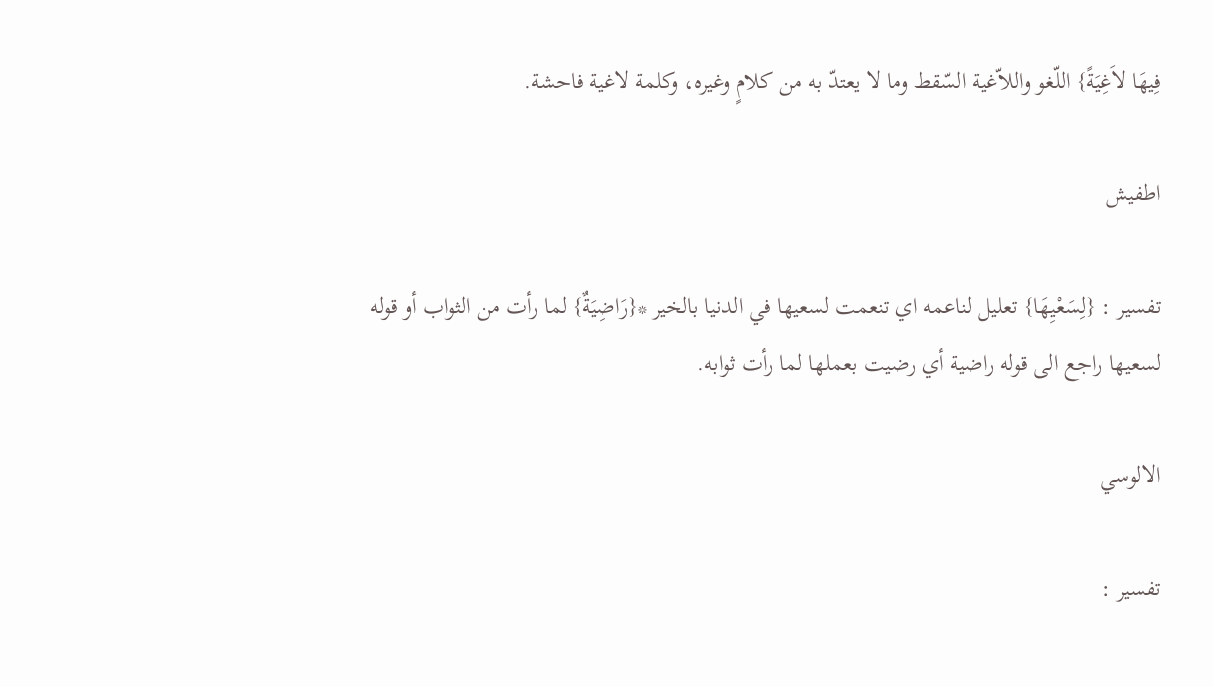فِيهَا لاَغِيَةً} اللّغو واللاّغية السّقط وما لا يعتدّ به من كلامٍ وغيره، وكلمة لاغية فاحشة.

اطفيش

تفسير : {لِسَعْيِهَا} تعليل لناعمه اي تنعمت لسعيها في الدنيا بالخير *{رَاضِيَةٌ} لما رأت من الثواب أو قوله لسعيها راجع الى قوله راضية أي رضيت بعملها لما رأت ثوابه.

الالوسي

تفسير :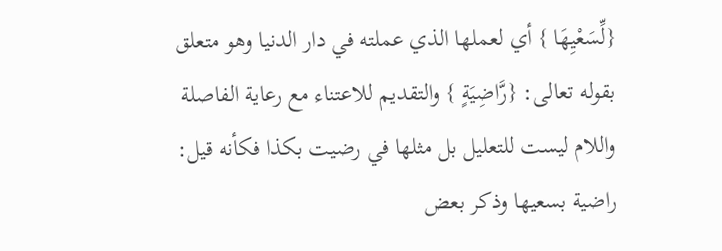{لِّسَعْيِهَا } أي لعملها الذي عملته في دار الدنيا وهو متعلق بقوله تعالى: {رَّاضِيَةٍ } والتقديم للاعتناء مع رعاية الفاصلة واللام ليست للتعليل بل مثلها في رضيت بكذا فكأنه قيل: راضية بسعيها وذكر بعض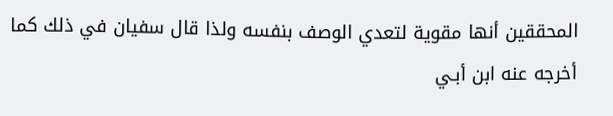المحققين أنها مقوية لتعدي الوصف بنفسه ولذا قال سفيان في ذلك كما أخرجه عنه ابن أبـي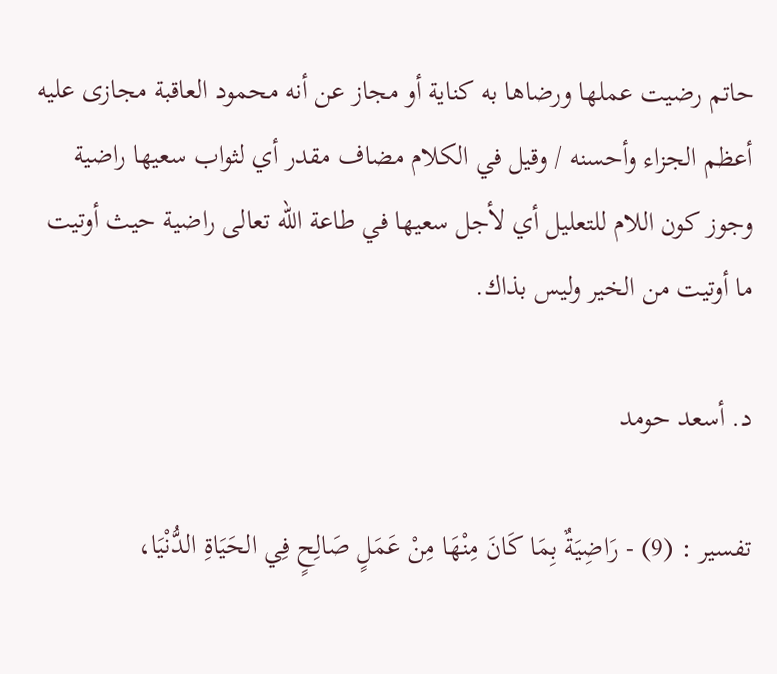حاتم رضيت عملها ورضاها به كناية أو مجاز عن أنه محمود العاقبة مجازى عليه أعظم الجزاء وأحسنه / وقيل في الكلام مضاف مقدر أي لثواب سعيها راضية وجوز كون اللام للتعليل أي لأجل سعيها في طاعة الله تعالى راضية حيث أوتيت ما أوتيت من الخير وليس بذاك.

د. أسعد حومد

تفسير : (9) - رَاضِيَةٌ بِمَا كَانَ مِنْهَا مِنْ عَمَلٍ صَالِحٍ فِي الحَيَاةِ الدُّنْيَا،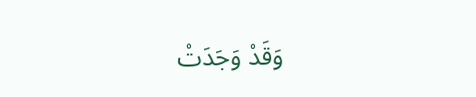وَقَدْ وَجَدَتْ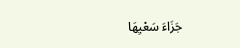جَزَاءَ سَعْيِهَا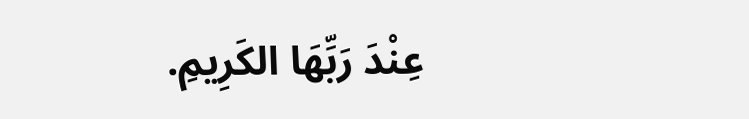عِنْدَ رَبِّهَا الكَرِيمِ.